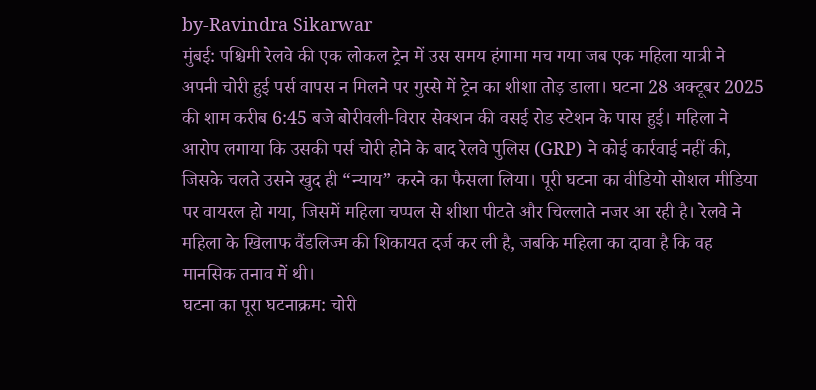by-Ravindra Sikarwar
मुंबई: पश्चिमी रेलवे की एक लोकल ट्रेन में उस समय हंगामा मच गया जब एक महिला यात्री ने अपनी चोरी हुई पर्स वापस न मिलने पर गुस्से में ट्रेन का शीशा तोड़ डाला। घटना 28 अक्टूबर 2025 की शाम करीब 6:45 बजे बोरीवली-विरार सेक्शन की वसई रोड स्टेशन के पास हुई। महिला ने आरोप लगाया कि उसकी पर्स चोरी होने के बाद रेलवे पुलिस (GRP) ने कोई कार्रवाई नहीं की, जिसके चलते उसने खुद ही “न्याय” करने का फैसला लिया। पूरी घटना का वीडियो सोशल मीडिया पर वायरल हो गया, जिसमें महिला चप्पल से शीशा पीटते और चिल्लाते नजर आ रही है। रेलवे ने महिला के खिलाफ वैंडलिज्म की शिकायत दर्ज कर ली है, जबकि महिला का दावा है कि वह मानसिक तनाव में थी।
घटना का पूरा घटनाक्रम: चोरी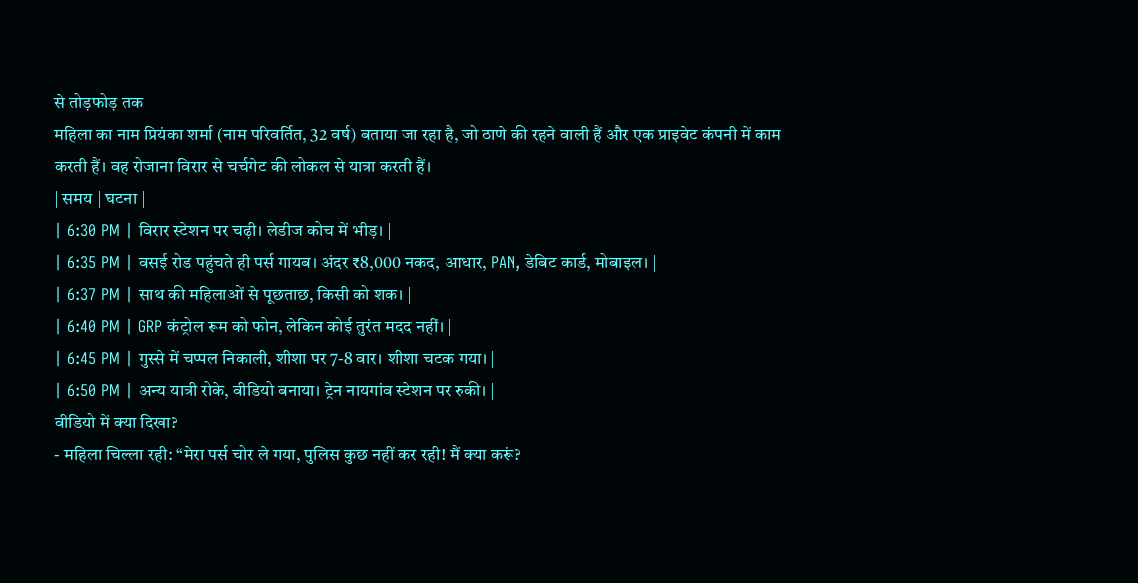से तोड़फोड़ तक
महिला का नाम प्रियंका शर्मा (नाम परिवर्तित, 32 वर्ष) बताया जा रहा है, जो ठाणे की रहने वाली हैं और एक प्राइवेट कंपनी में काम करती हैं। वह रोजाना विरार से चर्चगेट की लोकल से यात्रा करती हैं।
| समय | घटना |
| 6:30 PM | विरार स्टेशन पर चढ़ी। लेडीज कोच में भीड़। |
| 6:35 PM | वसई रोड पहुंचते ही पर्स गायब। अंदर ₹8,000 नकद, आधार, PAN, डेबिट कार्ड, मोबाइल। |
| 6:37 PM | साथ की महिलाओं से पूछताछ, किसी को शक। |
| 6:40 PM | GRP कंट्रोल रूम को फोन, लेकिन कोई तुरंत मदद नहीं। |
| 6:45 PM | गुस्से में चप्पल निकाली, शीशा पर 7-8 वार। शीशा चटक गया। |
| 6:50 PM | अन्य यात्री रोके, वीडियो बनाया। ट्रेन नायगांव स्टेशन पर रुकी। |
वीडियो में क्या दिखा?
- महिला चिल्ला रही: “मेरा पर्स चोर ले गया, पुलिस कुछ नहीं कर रही! मैं क्या करूं?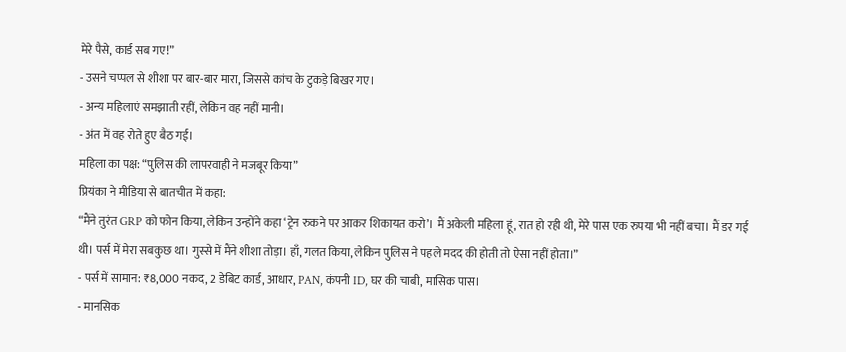मेरे पैसे, कार्ड सब गए!”
- उसने चप्पल से शीशा पर बार-बार मारा, जिससे कांच के टुकड़े बिखर गए।
- अन्य महिलाएं समझाती रहीं, लेकिन वह नहीं मानी।
- अंत में वह रोते हुए बैठ गई।
महिला का पक्ष: “पुलिस की लापरवाही ने मजबूर किया”
प्रियंका ने मीडिया से बातचीत में कहा:
“मैंने तुरंत GRP को फोन किया, लेकिन उन्होंने कहा ‘ट्रेन रुकने पर आकर शिकायत करो’। मैं अकेली महिला हूं, रात हो रही थी, मेरे पास एक रुपया भी नहीं बचा। मैं डर गई थी। पर्स में मेरा सबकुछ था। गुस्से में मैंने शीशा तोड़ा। हाँ, गलत किया, लेकिन पुलिस ने पहले मदद की होती तो ऐसा नहीं होता।”
- पर्स में सामान: ₹8,000 नकद, 2 डेबिट कार्ड, आधार, PAN, कंपनी ID, घर की चाबी, मासिक पास।
- मानसिक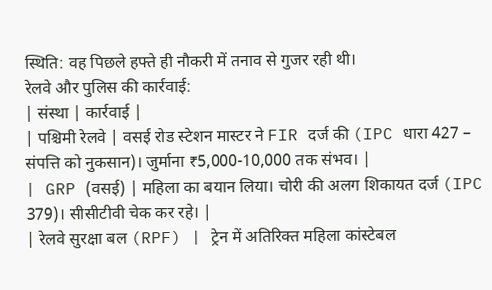स्थिति: वह पिछले हफ्ते ही नौकरी में तनाव से गुजर रही थी।
रेलवे और पुलिस की कार्रवाई:
| संस्था | कार्रवाई |
| पश्चिमी रेलवे | वसई रोड स्टेशन मास्टर ने FIR दर्ज की (IPC धारा 427 – संपत्ति को नुकसान)। जुर्माना ₹5,000-10,000 तक संभव। |
| GRP (वसई) | महिला का बयान लिया। चोरी की अलग शिकायत दर्ज (IPC 379)। सीसीटीवी चेक कर रहे। |
| रेलवे सुरक्षा बल (RPF) | ट्रेन में अतिरिक्त महिला कांस्टेबल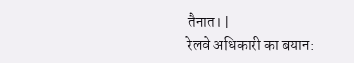तैनात। |
रेलवे अधिकारी का बयान: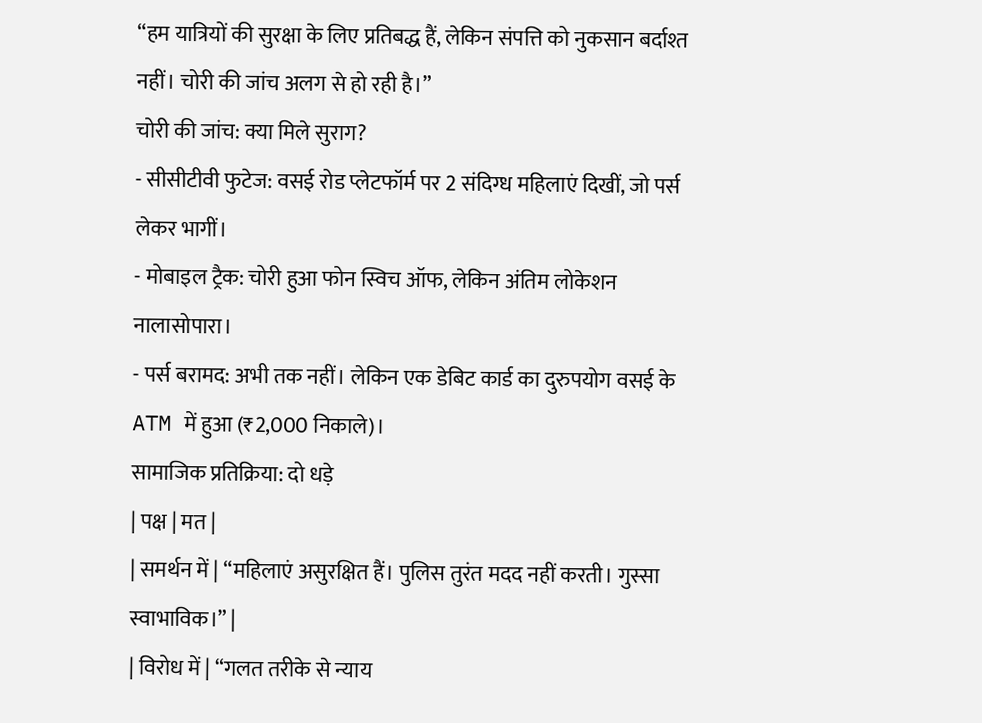“हम यात्रियों की सुरक्षा के लिए प्रतिबद्ध हैं, लेकिन संपत्ति को नुकसान बर्दाश्त नहीं। चोरी की जांच अलग से हो रही है।”
चोरी की जांच: क्या मिले सुराग?
- सीसीटीवी फुटेज: वसई रोड प्लेटफॉर्म पर 2 संदिग्ध महिलाएं दिखीं, जो पर्स लेकर भागीं।
- मोबाइल ट्रैक: चोरी हुआ फोन स्विच ऑफ, लेकिन अंतिम लोकेशन नालासोपारा।
- पर्स बरामद: अभी तक नहीं। लेकिन एक डेबिट कार्ड का दुरुपयोग वसई के ATM में हुआ (₹2,000 निकाले)।
सामाजिक प्रतिक्रिया: दो धड़े
| पक्ष | मत |
| समर्थन में | “महिलाएं असुरक्षित हैं। पुलिस तुरंत मदद नहीं करती। गुस्सा स्वाभाविक।” |
| विरोध में | “गलत तरीके से न्याय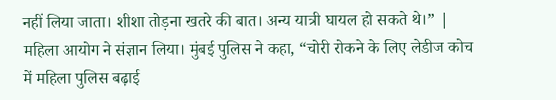नहीं लिया जाता। शीशा तोड़ना खतरे की बात। अन्य यात्री घायल हो सकते थे।” |
महिला आयोग ने संज्ञान लिया। मुंबई पुलिस ने कहा, “चोरी रोकने के लिए लेडीज कोच में महिला पुलिस बढ़ाई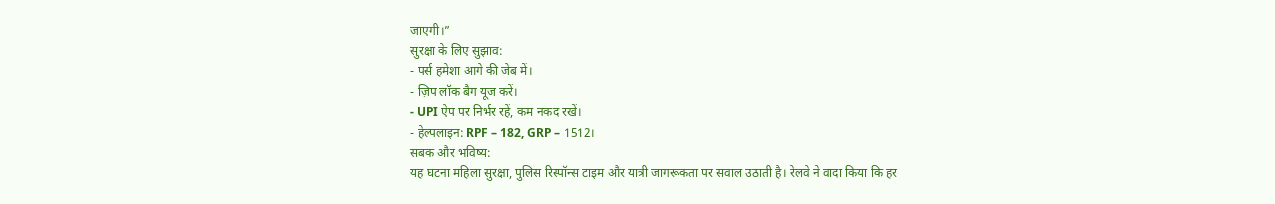जाएगी।”
सुरक्षा के लिए सुझाव:
- पर्स हमेशा आगे की जेब में।
- ज़िप लॉक बैग यूज करें।
- UPI ऐप पर निर्भर रहें, कम नकद रखें।
- हेल्पलाइन: RPF – 182, GRP – 1512।
सबक और भविष्य:
यह घटना महिला सुरक्षा, पुलिस रिस्पॉन्स टाइम और यात्री जागरूकता पर सवाल उठाती है। रेलवे ने वादा किया कि हर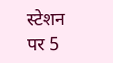स्टेशन पर 5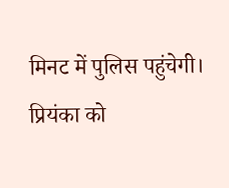मिनट में पुलिस पहुंचेगी। प्रियंका को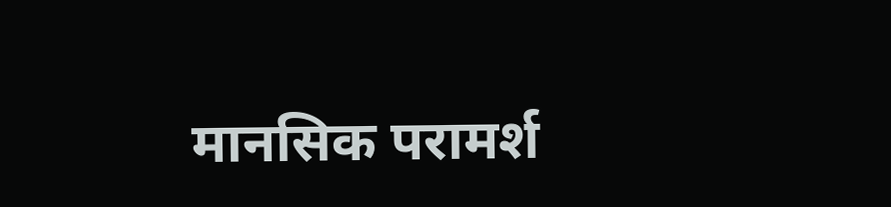मानसिक परामर्श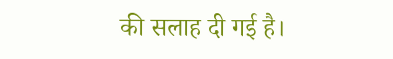की सलाह दी गई है।